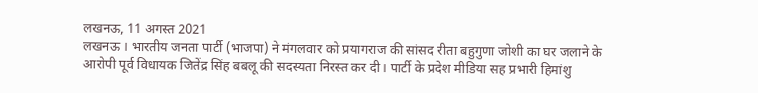लखनऊ, 11 अगस्त 2021
लखनऊ । भारतीय जनता पार्टी (भाजपा) ने मंगलवार को प्रयागराज की सांसद रीता बहुगुणा जोशी का घर जलाने के आरोपी पूर्व विधायक जितेंद्र सिंह बबलू की सदस्यता निरस्त कर दी। पार्टी के प्रदेश मीडिया सह प्रभारी हिमांशु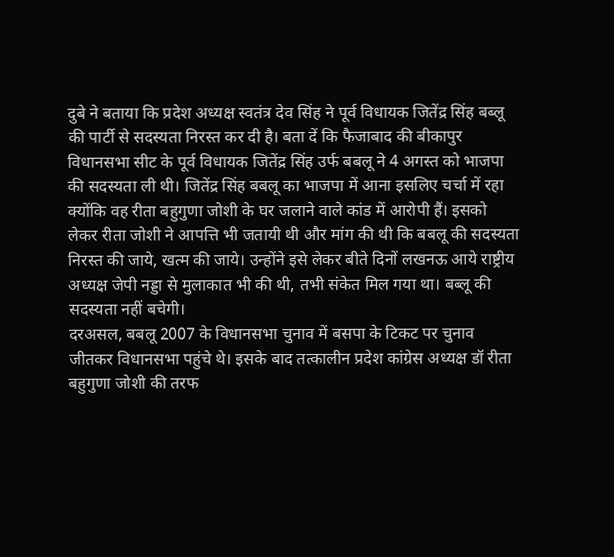दुबे ने बताया कि प्रदेश अध्यक्ष स्वतंत्र देव सिंह ने पूर्व विधायक जितेंद्र सिंह बब्लू की पार्टी से सदस्यता निरस्त कर दी है। बता दें कि फैजाबाद की बीकापुर विधानसभा सीट के पूर्व विधायक जितेंद्र सिंह उर्फ बबलू ने 4 अगस्त को भाजपा की सदस्यता ली थी। जितेंद्र सिंह बबलू का भाजपा में आना इसलिए चर्चा में रहा क्योंकि वह रीता बहुगुणा जोशी के घर जलाने वाले कांड में आरोपी हैं। इसको लेकर रीता जोशी ने आपत्ति भी जतायी थी और मांग की थी कि बबलू की सदस्यता निरस्त की जाये, खत्म की जाये। उन्होंने इसे लेकर बीते दिनों लखनऊ आये राष्ट्रीय अध्यक्ष जेपी नड्डा से मुलाकात भी की थी, तभी संकेत मिल गया था। बब्लू की सदस्यता नहीं बचेगी।
दरअसल, बबलू 2007 के विधानसभा चुनाव में बसपा के टिकट पर चुनाव जीतकर विधानसभा पहुंचे थे। इसके बाद तत्कालीन प्रदेश कांग्रेस अध्यक्ष डॉ रीता बहुगुणा जोशी की तरफ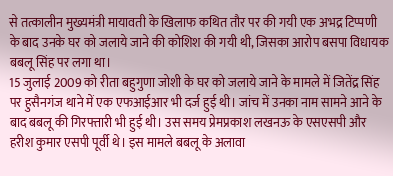से तत्कालीन मुख्यमंत्री मायावती के खिलाफ कथित तौर पर की गयी एक अभद्र टिप्पणी के बाद उनके घर को जलाये जाने की कोशिश की गयी थी, जिसका आरोप बसपा विधायक बबलू सिंह पर लगा था।
15 जुलाई 2009 को रीता बहुगुणा जोशी के घर को जलाये जाने के मामले में जितेंद्र सिंह पर हुसैनगंज थाने में एक एफआईआर भी दर्ज हुई थी। जांच में उनका नाम सामने आने के बाद बबलू की गिरफ्तारी भी हुई थी। उस समय प्रेमप्रकाश लखनऊ के एसएसपी और हरीश कुमार एसपी पूर्वी थे। इस मामले बबलू के अलावा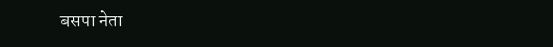बसपा नेता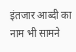इंतजार आब्दी का नाम भी सामने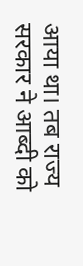आया था। तब राज्य सरकार ने आब्दी को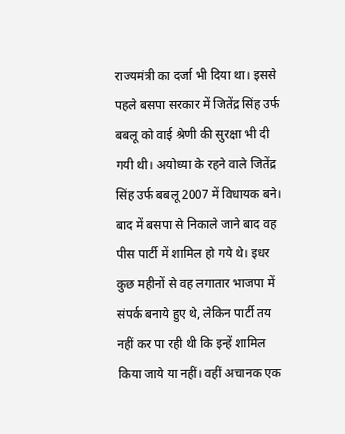राज्यमंत्री का दर्जा भी दिया था। इससे पहले बसपा सरकार में जितेंद्र सिंह उर्फ बबलू को वाई श्रेणी की सुरक्षा भी दी गयी थी। अयोध्या के रहने वाले जितेंद्र सिंह उर्फ बबलू 2007 में विधायक बने। बाद में बसपा से निकाले जाने बाद वह पीस पार्टी में शामिल हो गये थे। इधर कुछ महीनों से वह लगातार भाजपा में संपर्क बनाये हुए थे, लेकिन पार्टी तय नहीं कर पा रही थी कि इन्हें शामिल किया जाये या नहीं। वहीं अचानक एक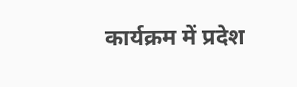कार्यक्रम में प्रदेश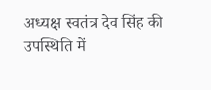अध्यक्ष स्वतंत्र देव सिंह की उपस्थिति में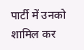पार्टी में उनको शामिल कर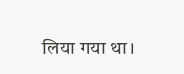लिया गया था।